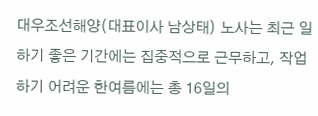대우조선해양(대표이사 남상태) 노사는 최근 일하기 좋은 기간에는 집중적으로 근무하고, 작업하기 어려운 한여름에는 총 16일의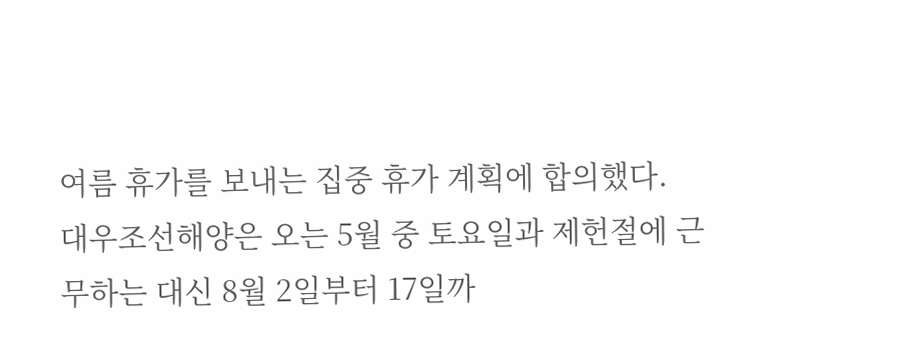여름 휴가를 보내는 집중 휴가 계획에 합의했다.
대우조선해양은 오는 5월 중 토요일과 제헌절에 근무하는 대신 8월 2일부터 17일까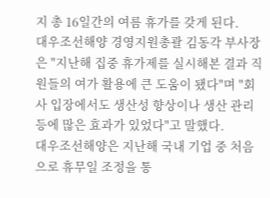지 총 16일간의 여름 휴가를 갖게 된다.
대우조선해양 경영지원총괄 김동각 부사장은 "지난해 집중 휴가제를 실시해본 결과 직원들의 여가 활용에 큰 도움이 됐다"며 "회사 입장에서도 생산성 향상이나 생산 관리 등에 많은 효과가 있었다"고 말했다.
대우조선해양은 지난해 국내 기업 중 처음으로 휴무일 조정을 통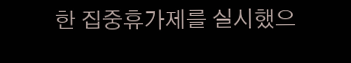한 집중휴가제를 실시했으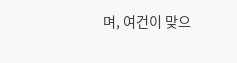며, 여건이 맞으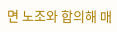면 노조와 합의해 매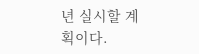년 실시할 계획이다.